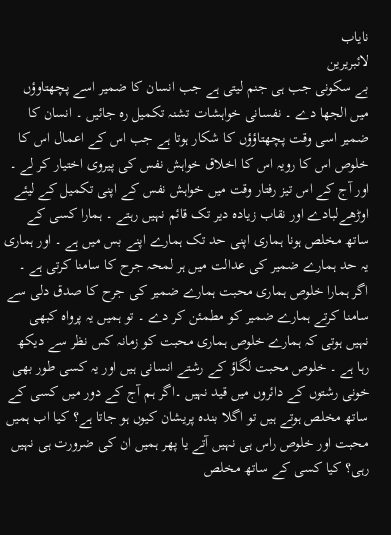نایاب
لائبریرین
بے سکونی جب ہی جنم لیتی ہے جب انسان کا ضمیر اسے پچھتاوؤں میں الجھا دے ۔ نفسانی خواہشات تشنہ تکمیل رہ جائیں ۔ انسان کا ضمیر اسی وقت پچھتاؤؤں کا شکار ہوتا ہے جب اس کے اعمال اس کا خلوص اس کا رویہ اس کا اخلاق خواہش نفس کی پیروی اختیار کر لے ۔ اور آج کے اس تیز رفتار وقت میں خواہش نفس کے اپنی تکمیل کے لیئے اوڑھےلبادے اور نقاب زیادہ دیر تک قائم نہیں رہتے ۔ ہمارا کسی کے ساتھ مخلص ہونا ہماری اپنی حد تک ہمارے اپنے بس میں ہے ۔ اور ہماری یہ حد ہمارے ضمیر کی عدالت میں ہر لمحہ جرح کا سامنا کرتی ہے ۔ اگر ہمارا خلوص ہماری محبت ہمارے ضمیر کی جرح کا صدق دلی سے سامنا کرتے ہمارے ضمیر کو مطمئن کر دے ۔ تو ہمیں یہ پرواہ کبھی نہیں ہوتی کہ ہمارے خلوص ہماری محبت کو زمانہ کس نظر سے دیکھ رہا ہے ۔ خلوص محبت لگاؤ کے رشتے انسانی ہیں اور یہ کسی طور بھی خونی رشتوں کے دائروں میں قید نہیں ۔اگر ہم آج کے دور میں کسی کے ساتھ مخلص ہوتے ہیں تو اگلا بندہ پریشان کیوں ہو جاتا ہے؟ کیا اب ہمیں محبت اور خلوص راس ہی نہیں آتے یا پھر ہمیں ان کی ضرورت ہی نہیں رہی؟ کیا کسی کے ساتھ مخلص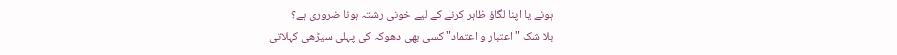ہونے یا اپنا لگاؤ ظاہر کرنے کے لیے خونی رشتہ ہونا ضروری ہے؟
بلا شک " اعتبار و اعتماد" کسی بھی دھوکہ کی پہلی سیڑھی کہلاتی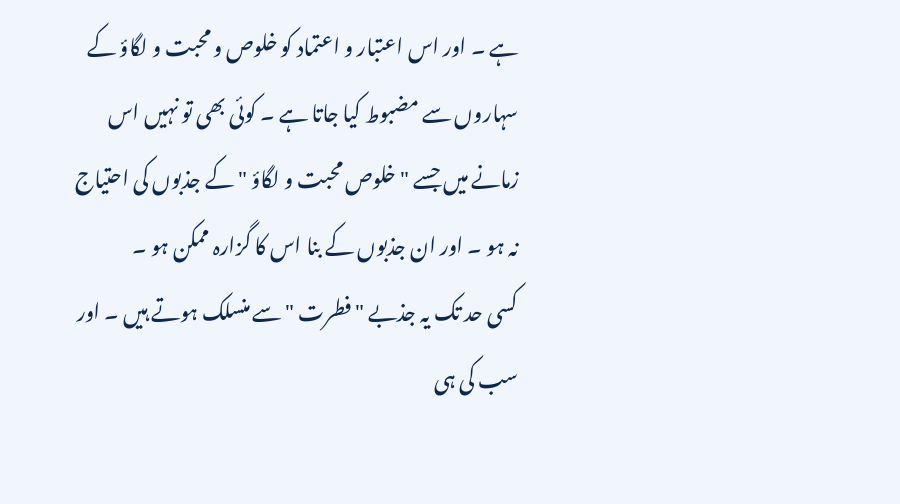ہے ۔ اور اس اعتبار و اعتماد کو خلوص و محبت و لگاؤ کے سہاروں سے مضبوط کیا جاتا ہے ۔ کوئی بھی تو نہیں اس زمانے میں جسے " خلوص محبت و لگاؤ " کے جذبوں کی احتیاج نہ ہو ۔ اور ان جذبوں کے بنا اس کا گزارہ ممکن ہو ۔
کسی حد تک یہ جذبے " فطرت " سے منسلک ہوتے ہیں ۔ اور سب کی ہی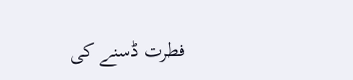فطرت ڈسنے کی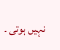نہیں ہوتی ۔